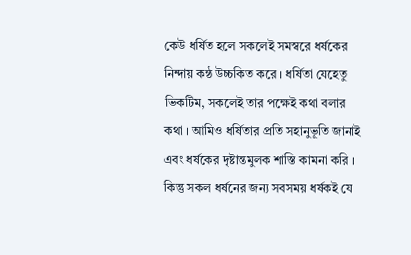কেউ ধর্ষিত হলে সকলেই সমস্বরে ধর্ষকের নিন্দায় কন্ঠ উচ্চকিত করে । ধর্ষিতা যেহেতু ভিকটিম, সকলেই তার পক্ষেই কথা বলার কথা । আমিও ধর্ষিতার প্রতি সহানুভূতি জানাই এবং ধর্ষকের দৃষ্টান্তমুলক শাস্তি কামনা করি । কিন্তু সকল ধর্ষনের জন্য সবসময় ধর্ষকই যে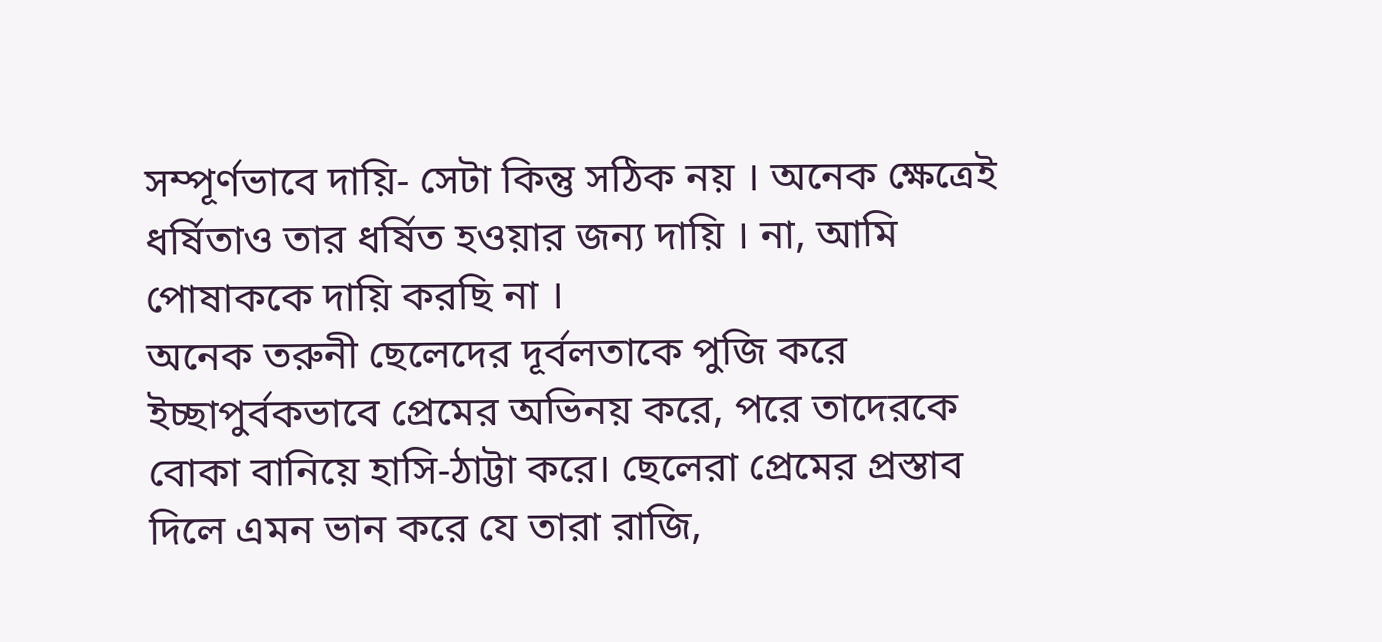সম্পূর্ণভাবে দায়ি- সেটা কিন্তু সঠিক নয় । অনেক ক্ষেত্রেই ধর্ষিতাও তার ধর্ষিত হওয়ার জন্য দায়ি । না, আমি পোষাককে দায়ি করছি না ।
অনেক তরুনী ছেলেদের দূর্বলতাকে পুজি করে ইচ্ছাপুর্বকভাবে প্রেমের অভিনয় করে, পরে তাদেরকে বোকা বানিয়ে হাসি-ঠাট্টা করে। ছেলেরা প্রেমের প্রস্তাব দিলে এমন ভান করে যে তারা রাজি,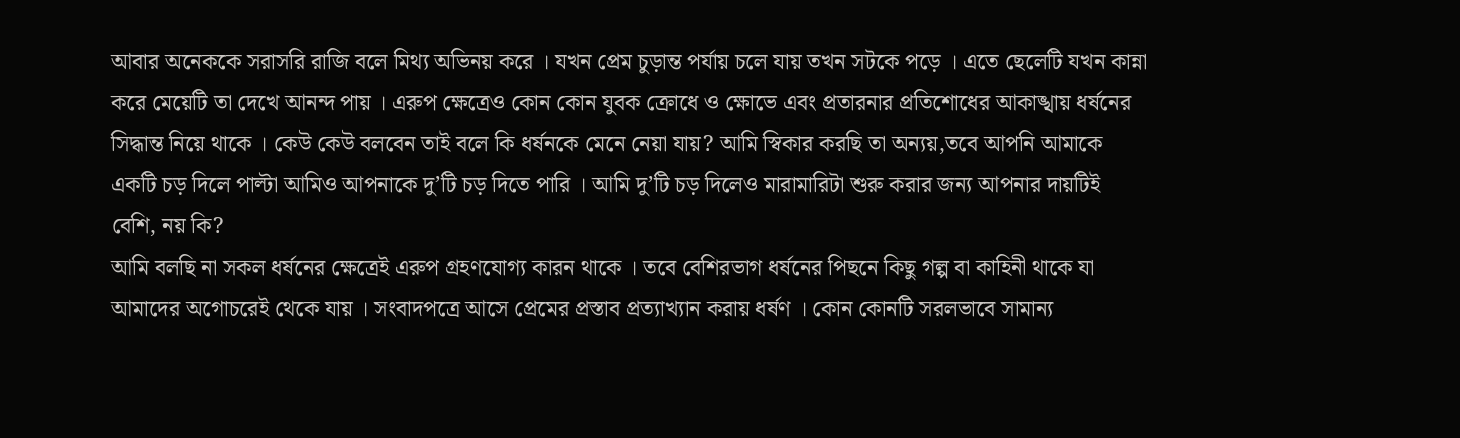আবার অনেককে সরাসরি রাজি বলে মিথ্য অভিনয় করে । যখন প্রেম চুড়ান্ত পর্যায় চলে যায় তখন সটকে পড়ে । এতে ছেলেটি যখন কান্না করে মেয়েটি তা দেখে আনন্দ পায় । এরুপ ক্ষেত্রেও কোন কোন যুবক ক্রোধে ও ক্ষোভে এবং প্রতারনার প্রতিশোধের আকাঙ্খায় ধর্ষনের সিদ্ধান্ত নিয়ে থাকে । কেউ কেউ বলবেন তাই বলে কি ধর্ষনকে মেনে নেয়া যায়? আমি স্বিকার করছি তা অন্যয়,তবে আপনি আমাকে একটি চড় দিলে পাল্টা আমিও আপনাকে দু’টি চড় দিতে পারি । আমি দু’টি চড় দিলেও মারামারিটা শুরু করার জন্য আপনার দায়টিই বেশি, নয় কি?
আমি বলছি না সকল ধর্ষনের ক্ষেত্রেই এরুপ গ্রহণযোগ্য কারন থাকে । তবে বেশিরভাগ ধর্ষনের পিছনে কিছু গল্প বা কাহিনী থাকে যা আমাদের অগোচরেই থেকে যায় । সংবাদপত্রে আসে প্রেমের প্রস্তাব প্রত্যাখ্যান করায় ধর্ষণ । কোন কোনটি সরলভাবে সামান্য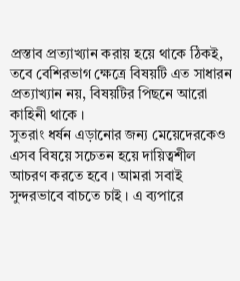প্রস্তাব প্রত্যাখ্যান করায় হয়ে থাকে ঠিকই, তবে বেশিরভাগ ক্ষেত্রে বিষয়টি এত সাধারন প্রত্যাখ্যান নয়, বিষয়টির পিছনে আরো কাহিনী থাকে ।
সুতরাং ধর্ষন এড়ানোর জন্য মেয়েদেরকেও এসব বিষয়ে সচেতন হয়ে দায়িত্বশীল আচরণ করতে হবে । আমরা সবাই সুন্দরভাবে বাচতে চাই । এ ব্যপারে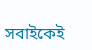সবাইকেই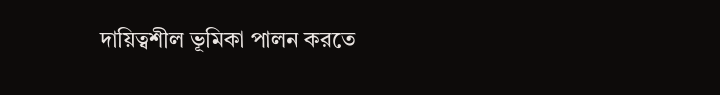দায়িত্বশীল ভূমিকা পালন করতে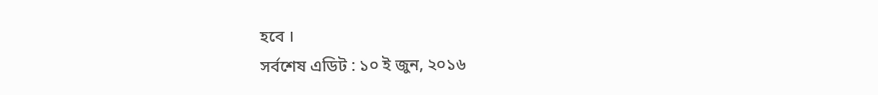হবে ।
সর্বশেষ এডিট : ১০ ই জুন, ২০১৬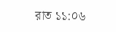রাত ১১:০৬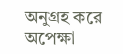অনুগ্রহ করে অপেক্ষা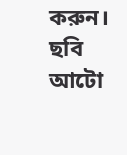করুন। ছবি আটো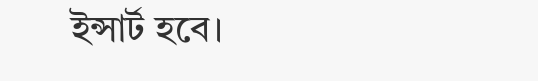ইন্সার্ট হবে।